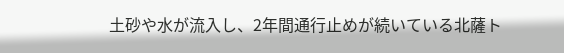土砂や水が流入し、2年間通行止めが続いている北薩ト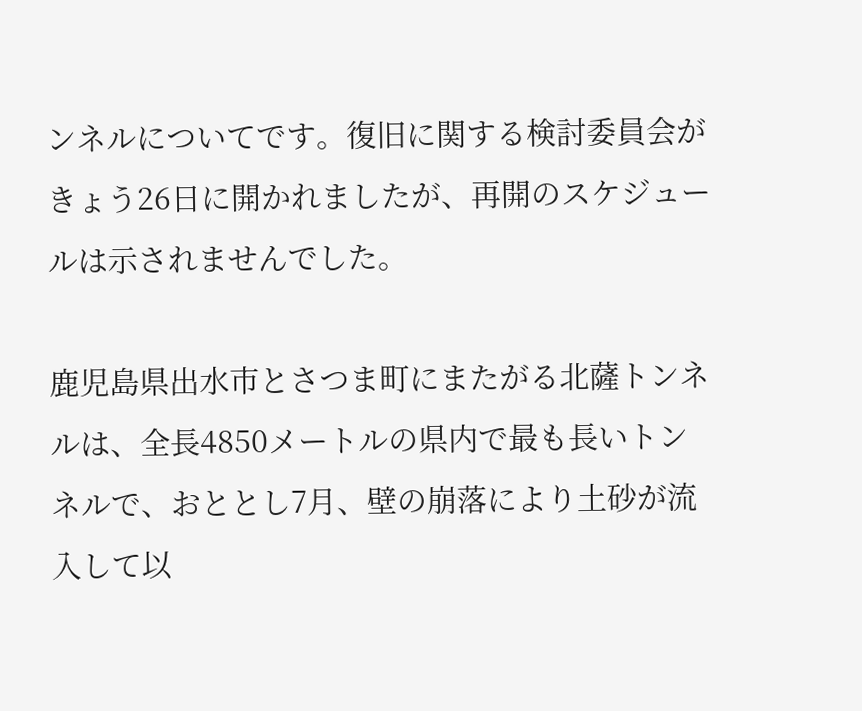ンネルについてです。復旧に関する検討委員会がきょう26日に開かれましたが、再開のスケジュールは示されませんでした。

鹿児島県出水市とさつま町にまたがる北薩トンネルは、全長4850メートルの県内で最も長いトンネルで、おととし7月、壁の崩落により土砂が流入して以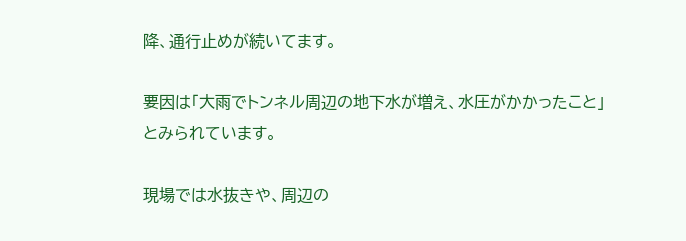降、通行止めが続いてます。

要因は「大雨でトンネル周辺の地下水が増え、水圧がかかったこと」とみられています。

現場では水抜きや、周辺の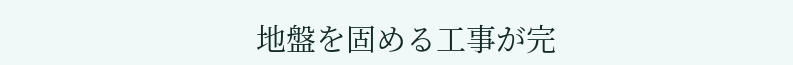地盤を固める工事が完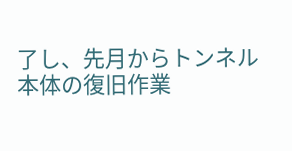了し、先月からトンネル本体の復旧作業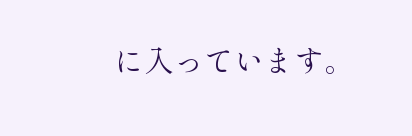に入っています。